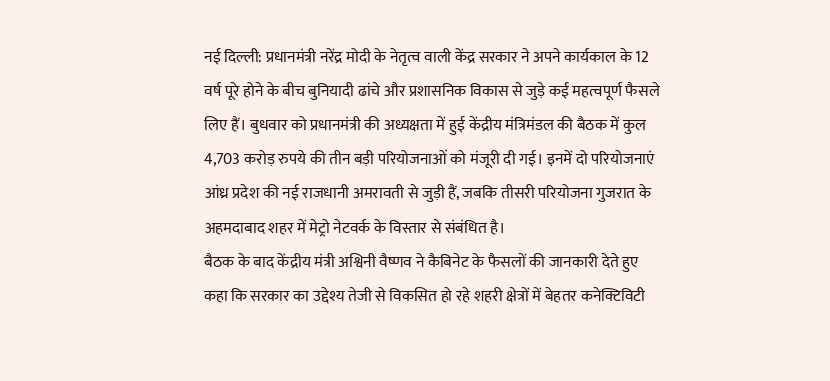नई दिल्ली: प्रधानमंत्री नरेंद्र मोदी के नेतृत्व वाली केंद्र सरकार ने अपने कार्यकाल के 12 वर्ष पूरे होने के बीच बुनियादी ढांचे और प्रशासनिक विकास से जुड़े कई महत्वपूर्ण फैसले लिए हैं। बुधवार को प्रधानमंत्री की अध्यक्षता में हुई केंद्रीय मंत्रिमंडल की बैठक में कुल 4,703 करोड़ रुपये की तीन बड़ी परियोजनाओं को मंजूरी दी गई। इनमें दो परियोजनाएं आंध्र प्रदेश की नई राजधानी अमरावती से जुड़ी हैं, जबकि तीसरी परियोजना गुजरात के अहमदाबाद शहर में मेट्रो नेटवर्क के विस्तार से संबंधित है।
बैठक के बाद केंद्रीय मंत्री अश्विनी वैष्णव ने कैबिनेट के फैसलों की जानकारी देते हुए कहा कि सरकार का उद्देश्य तेजी से विकसित हो रहे शहरी क्षेत्रों में बेहतर कनेक्टिविटी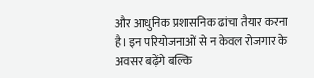और आधुनिक प्रशासनिक ढांचा तैयार करना है। इन परियोजनाओं से न केवल रोजगार के अवसर बढ़ेंगे बल्कि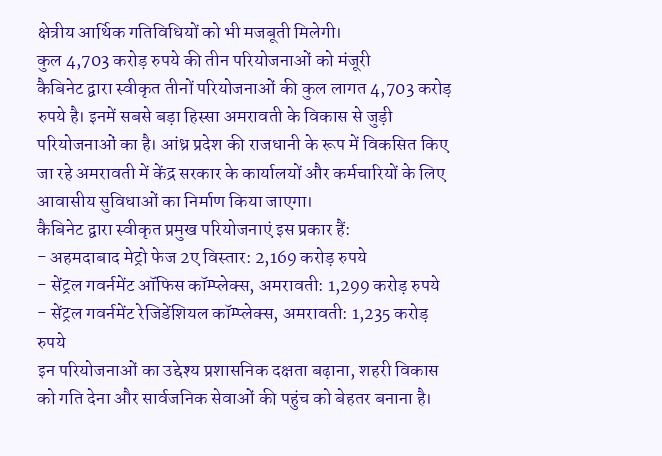क्षेत्रीय आर्थिक गतिविधियों को भी मजबूती मिलेगी।
कुल 4,703 करोड़ रुपये की तीन परियोजनाओं को मंजूरी
कैबिनेट द्वारा स्वीकृत तीनों परियोजनाओं की कुल लागत 4,703 करोड़ रुपये है। इनमें सबसे बड़ा हिस्सा अमरावती के विकास से जुड़ी परियोजनाओं का है। आंध्र प्रदेश की राजधानी के रूप में विकसित किए जा रहे अमरावती में केंद्र सरकार के कार्यालयों और कर्मचारियों के लिए आवासीय सुविधाओं का निर्माण किया जाएगा।
कैबिनेट द्वारा स्वीकृत प्रमुख परियोजनाएं इस प्रकार हैं:
- अहमदाबाद मेट्रो फेज 2ए विस्तार: 2,169 करोड़ रुपये
- सेंट्रल गवर्नमेंट ऑफिस कॉम्प्लेक्स, अमरावती: 1,299 करोड़ रुपये
- सेंट्रल गवर्नमेंट रेजिडेंशियल कॉम्प्लेक्स, अमरावती: 1,235 करोड़ रुपये
इन परियोजनाओं का उद्देश्य प्रशासनिक दक्षता बढ़ाना, शहरी विकास को गति देना और सार्वजनिक सेवाओं की पहुंच को बेहतर बनाना है।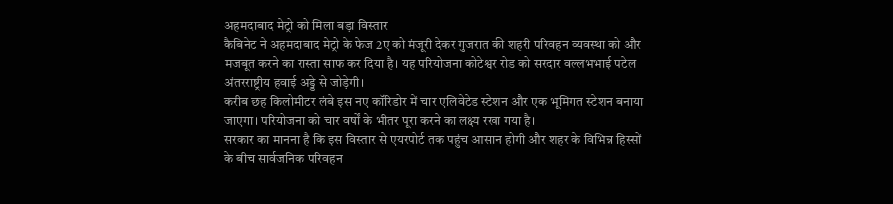अहमदाबाद मेट्रो को मिला बड़ा विस्तार
कैबिनेट ने अहमदाबाद मेट्रो के फेज 2ए को मंजूरी देकर गुजरात की शहरी परिवहन व्यवस्था को और मजबूत करने का रास्ता साफ कर दिया है। यह परियोजना कोटेश्वर रोड को सरदार वल्लभभाई पटेल अंतरराष्ट्रीय हवाई अड्डे से जोड़ेगी।
करीब छह किलोमीटर लंबे इस नए कॉरिडोर में चार एलिवेटेड स्टेशन और एक भूमिगत स्टेशन बनाया जाएगा। परियोजना को चार वर्षों के भीतर पूरा करने का लक्ष्य रखा गया है।
सरकार का मानना है कि इस विस्तार से एयरपोर्ट तक पहुंच आसान होगी और शहर के विभिन्न हिस्सों के बीच सार्वजनिक परिवहन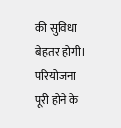की सुविधा बेहतर होगी। परियोजना पूरी होने के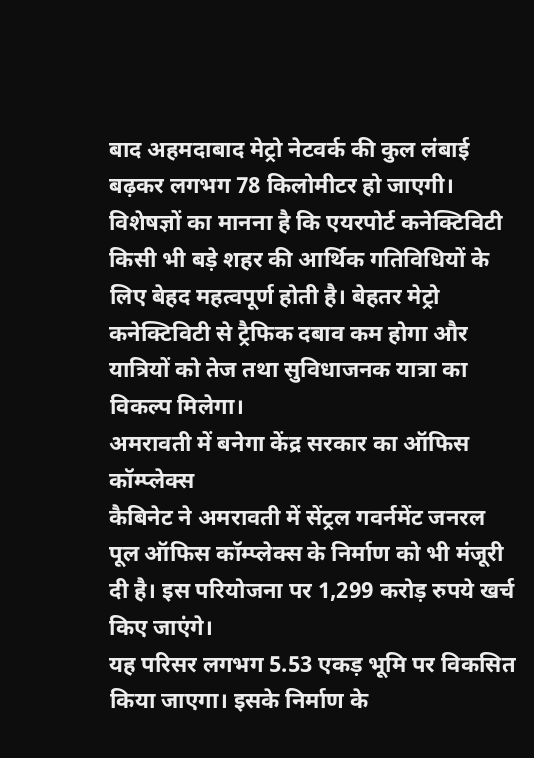बाद अहमदाबाद मेट्रो नेटवर्क की कुल लंबाई बढ़कर लगभग 78 किलोमीटर हो जाएगी।
विशेषज्ञों का मानना है कि एयरपोर्ट कनेक्टिविटी किसी भी बड़े शहर की आर्थिक गतिविधियों के लिए बेहद महत्वपूर्ण होती है। बेहतर मेट्रो कनेक्टिविटी से ट्रैफिक दबाव कम होगा और यात्रियों को तेज तथा सुविधाजनक यात्रा का विकल्प मिलेगा।
अमरावती में बनेगा केंद्र सरकार का ऑफिस कॉम्प्लेक्स
कैबिनेट ने अमरावती में सेंट्रल गवर्नमेंट जनरल पूल ऑफिस कॉम्प्लेक्स के निर्माण को भी मंजूरी दी है। इस परियोजना पर 1,299 करोड़ रुपये खर्च किए जाएंगे।
यह परिसर लगभग 5.53 एकड़ भूमि पर विकसित किया जाएगा। इसके निर्माण के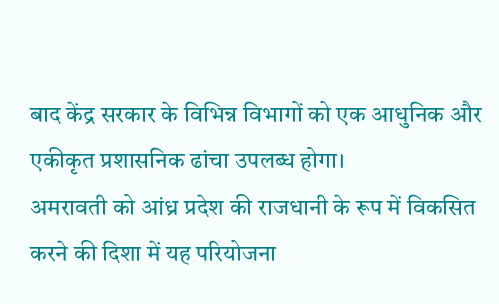बाद केंद्र सरकार के विभिन्न विभागों को एक आधुनिक और एकीकृत प्रशासनिक ढांचा उपलब्ध होगा।
अमरावती को आंध्र प्रदेश की राजधानी के रूप में विकसित करने की दिशा में यह परियोजना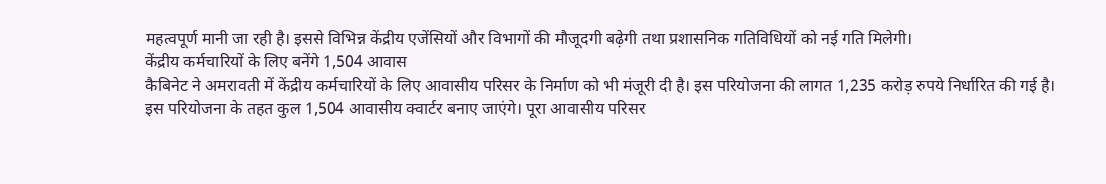महत्वपूर्ण मानी जा रही है। इससे विभिन्न केंद्रीय एजेंसियों और विभागों की मौजूदगी बढ़ेगी तथा प्रशासनिक गतिविधियों को नई गति मिलेगी।
केंद्रीय कर्मचारियों के लिए बनेंगे 1,504 आवास
कैबिनेट ने अमरावती में केंद्रीय कर्मचारियों के लिए आवासीय परिसर के निर्माण को भी मंजूरी दी है। इस परियोजना की लागत 1,235 करोड़ रुपये निर्धारित की गई है।
इस परियोजना के तहत कुल 1,504 आवासीय क्वार्टर बनाए जाएंगे। पूरा आवासीय परिसर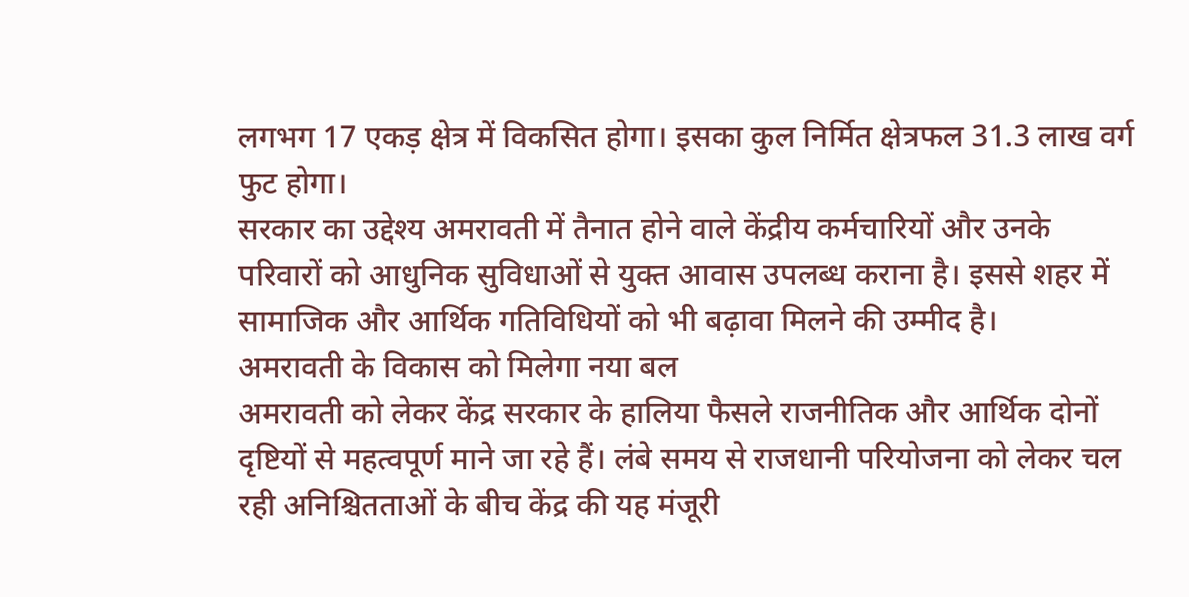लगभग 17 एकड़ क्षेत्र में विकसित होगा। इसका कुल निर्मित क्षेत्रफल 31.3 लाख वर्ग फुट होगा।
सरकार का उद्देश्य अमरावती में तैनात होने वाले केंद्रीय कर्मचारियों और उनके परिवारों को आधुनिक सुविधाओं से युक्त आवास उपलब्ध कराना है। इससे शहर में सामाजिक और आर्थिक गतिविधियों को भी बढ़ावा मिलने की उम्मीद है।
अमरावती के विकास को मिलेगा नया बल
अमरावती को लेकर केंद्र सरकार के हालिया फैसले राजनीतिक और आर्थिक दोनों दृष्टियों से महत्वपूर्ण माने जा रहे हैं। लंबे समय से राजधानी परियोजना को लेकर चल रही अनिश्चितताओं के बीच केंद्र की यह मंजूरी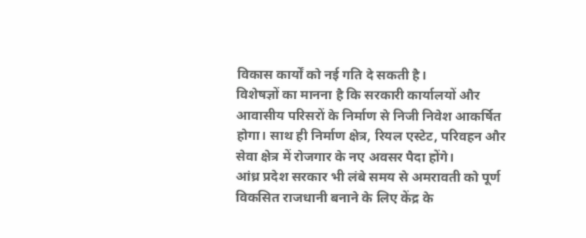विकास कार्यों को नई गति दे सकती है।
विशेषज्ञों का मानना है कि सरकारी कार्यालयों और आवासीय परिसरों के निर्माण से निजी निवेश आकर्षित होगा। साथ ही निर्माण क्षेत्र, रियल एस्टेट, परिवहन और सेवा क्षेत्र में रोजगार के नए अवसर पैदा होंगे।
आंध्र प्रदेश सरकार भी लंबे समय से अमरावती को पूर्ण विकसित राजधानी बनाने के लिए केंद्र के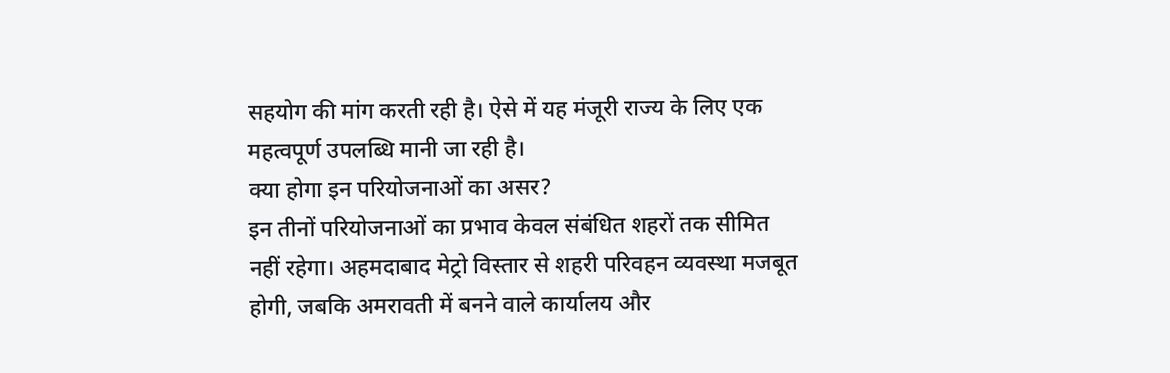सहयोग की मांग करती रही है। ऐसे में यह मंजूरी राज्य के लिए एक महत्वपूर्ण उपलब्धि मानी जा रही है।
क्या होगा इन परियोजनाओं का असर?
इन तीनों परियोजनाओं का प्रभाव केवल संबंधित शहरों तक सीमित नहीं रहेगा। अहमदाबाद मेट्रो विस्तार से शहरी परिवहन व्यवस्था मजबूत होगी, जबकि अमरावती में बनने वाले कार्यालय और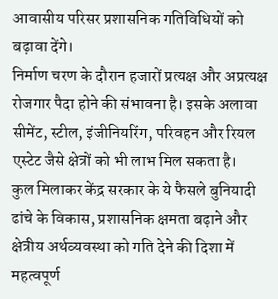आवासीय परिसर प्रशासनिक गतिविधियों को बढ़ावा देंगे।
निर्माण चरण के दौरान हजारों प्रत्यक्ष और अप्रत्यक्ष रोजगार पैदा होने की संभावना है। इसके अलावा सीमेंट, स्टील, इंजीनियरिंग, परिवहन और रियल एस्टेट जैसे क्षेत्रों को भी लाभ मिल सकता है।
कुल मिलाकर केंद्र सरकार के ये फैसले बुनियादी ढांचे के विकास, प्रशासनिक क्षमता बढ़ाने और क्षेत्रीय अर्थव्यवस्था को गति देने की दिशा में महत्वपूर्ण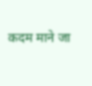कदम माने जा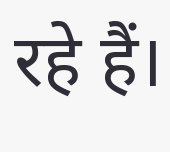रहे हैं।